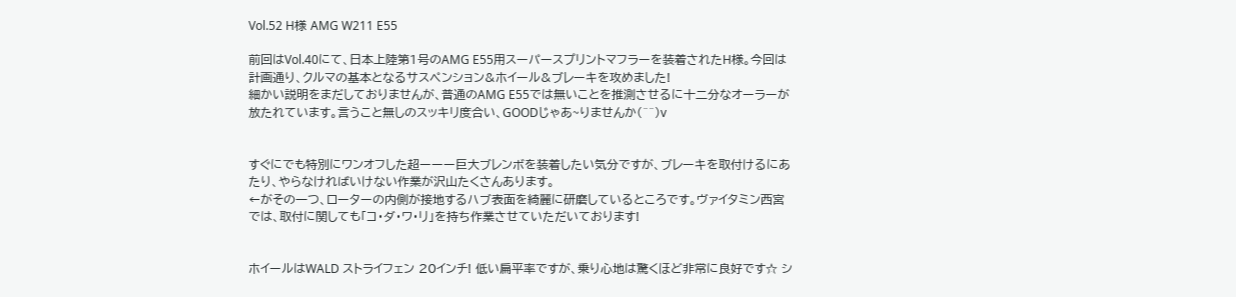Vol.52 H様 AMG W211 E55

前回はVol.40にて、日本上陸第1号のAMG E55用スーパースプリントマフラーを装着されたH様。今回は計画通り、クルマの基本となるサスペンション&ホイール&ブレーキを攻めました!
細かい説明をまだしておりませんが、普通のAMG E55では無いことを推測させるに十二分なオーラーが放たれています。言うこと無しのスッキリ度合い、GOODじゃあ~りませんか(^^)v


すぐにでも特別にワンオフした超ーーー巨大ブレンボを装着したい気分ですが、ブレーキを取付けるにあたり、やらなければいけない作業が沢山たくさんあります。
←がその一つ、ローターの内側が接地するハブ表面を綺麗に研磨しているところです。ヴァイタミン西宮では、取付に関しても「コ・ダ・ワ・リ」を持ち作業させていただいております!


ホイールはWALD ストライフェン 20インチ! 低い扁平率ですが、乗り心地は驚くほど非常に良好です☆ シ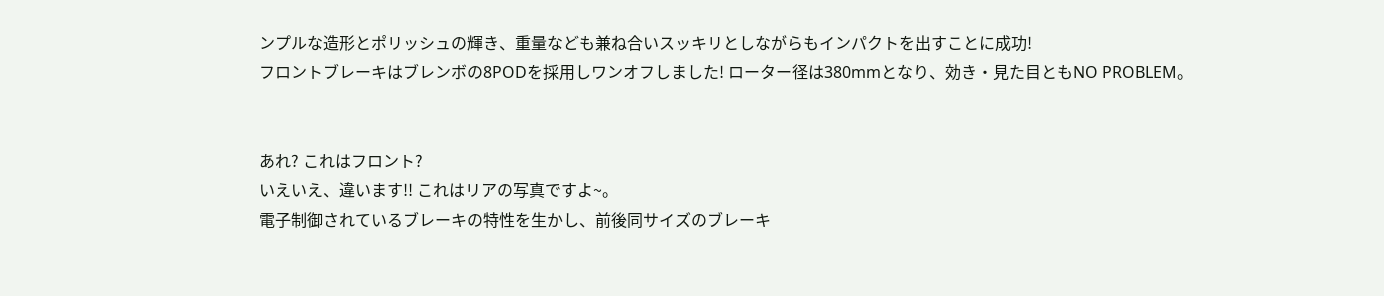ンプルな造形とポリッシュの輝き、重量なども兼ね合いスッキリとしながらもインパクトを出すことに成功!
フロントブレーキはブレンボの8PODを採用しワンオフしました! ローター径は380mmとなり、効き・見た目ともNO PROBLEM。


あれ? これはフロント?
いえいえ、違います!! これはリアの写真ですよ~。
電子制御されているブレーキの特性を生かし、前後同サイズのブレーキ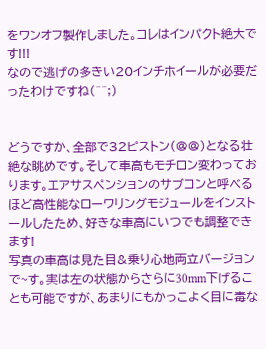をワンオフ製作しました。コレはインパクト絶大です!!!
なので逃げの多きい20インチホイールが必要だったわけですね(^^;)


どうですか、全部で32ピストン(@@)となる壮絶な眺めです。そして車高もモチロン変わっております。エアサスペンションのサブコンと呼べるほど高性能なローワリングモジュールをインストールしたため、好きな車高にいつでも調整できます!
写真の車高は見た目&乗り心地両立バージョンで~す。実は左の状態からさらに30mm下げることも可能ですが、あまりにもかっこよく目に毒な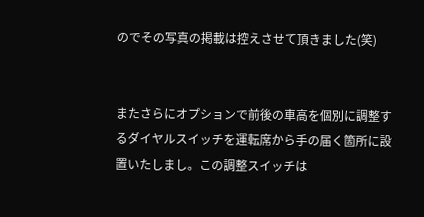のでその写真の掲載は控えさせて頂きました(笑)


またさらにオプションで前後の車高を個別に調整するダイヤルスイッチを運転席から手の届く箇所に設置いたしまし。この調整スイッチは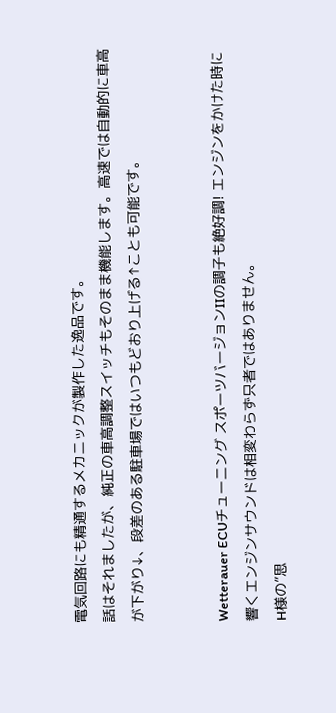電気回路にも精通するメカニックが製作した逸品です。
話はそれましたが、純正の車高調整スイッチもそのまま機能します。高速では自動的に車高が下がり↓、段差のある駐車場ではいつもどおり上げる↑ことも可能です。


Wetterauer ECUチューニング スポーツバージョンIIの調子も絶好調! エンジンをかけた時に響くエンジンサウンドは相変わらず只者ではありません。
H様の”思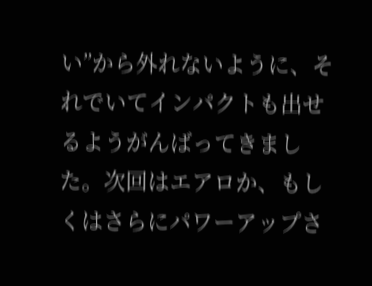い”から外れないように、それでいてインパクトも出せるようがんばってきました。次回はエアロか、もしくはさらにパワーアップさ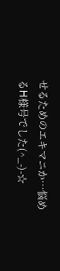せるためのエキマニか…悩めるH様号でした(^_-)-☆